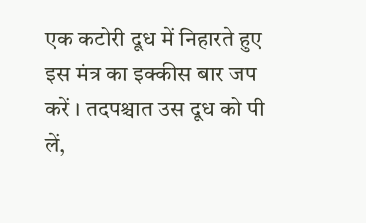एक कटोरी दूध में निहारते हुए इस मंत्र का इक्कीस बार जप करें । तदपश्चात उस दूध को पी लें,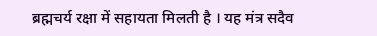ब्रह्मचर्य रक्षा में सहायता मिलती है । यह मंत्र सदैव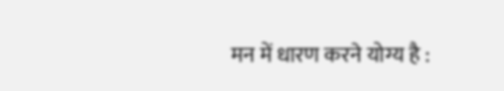मन में धारण करने योग्य है :